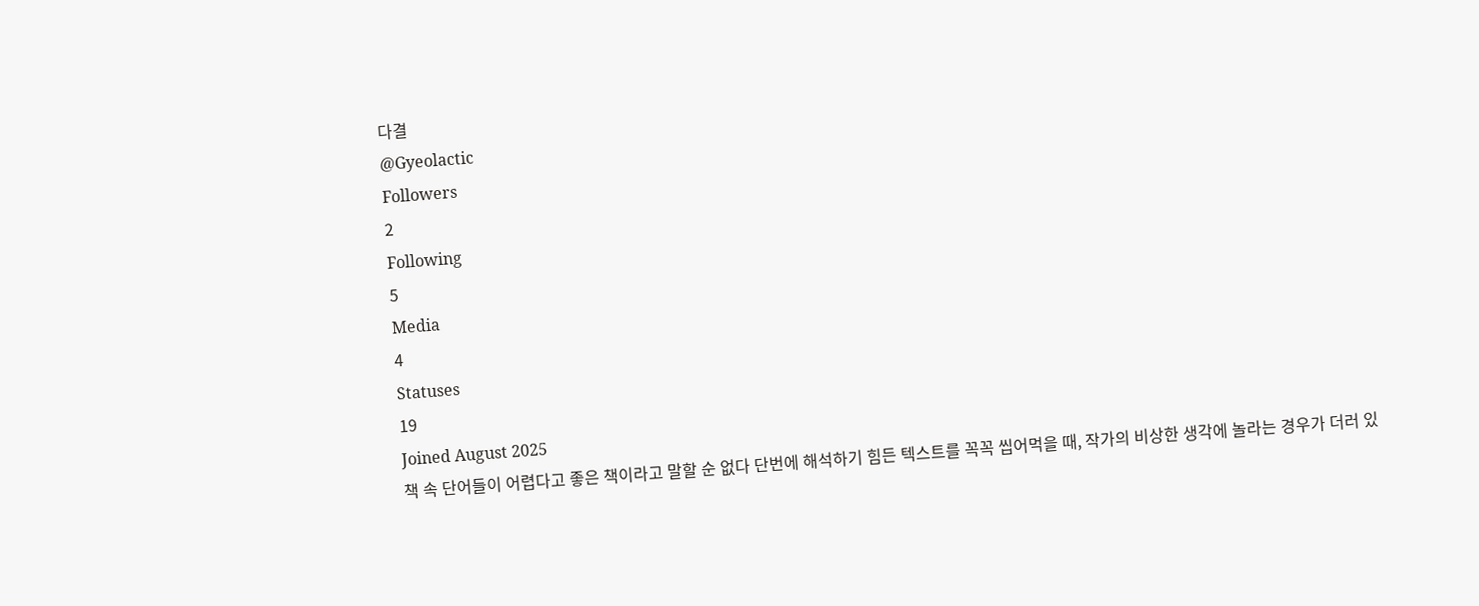다결
@Gyeolactic
Followers
2
Following
5
Media
4
Statuses
19
Joined August 2025
책 속 단어들이 어렵다고 좋은 책이라고 말할 순 없다 단번에 해석하기 힘든 텍스트를 꼭꼭 씹어먹을 때, 작가의 비상한 생각에 놀라는 경우가 더러 있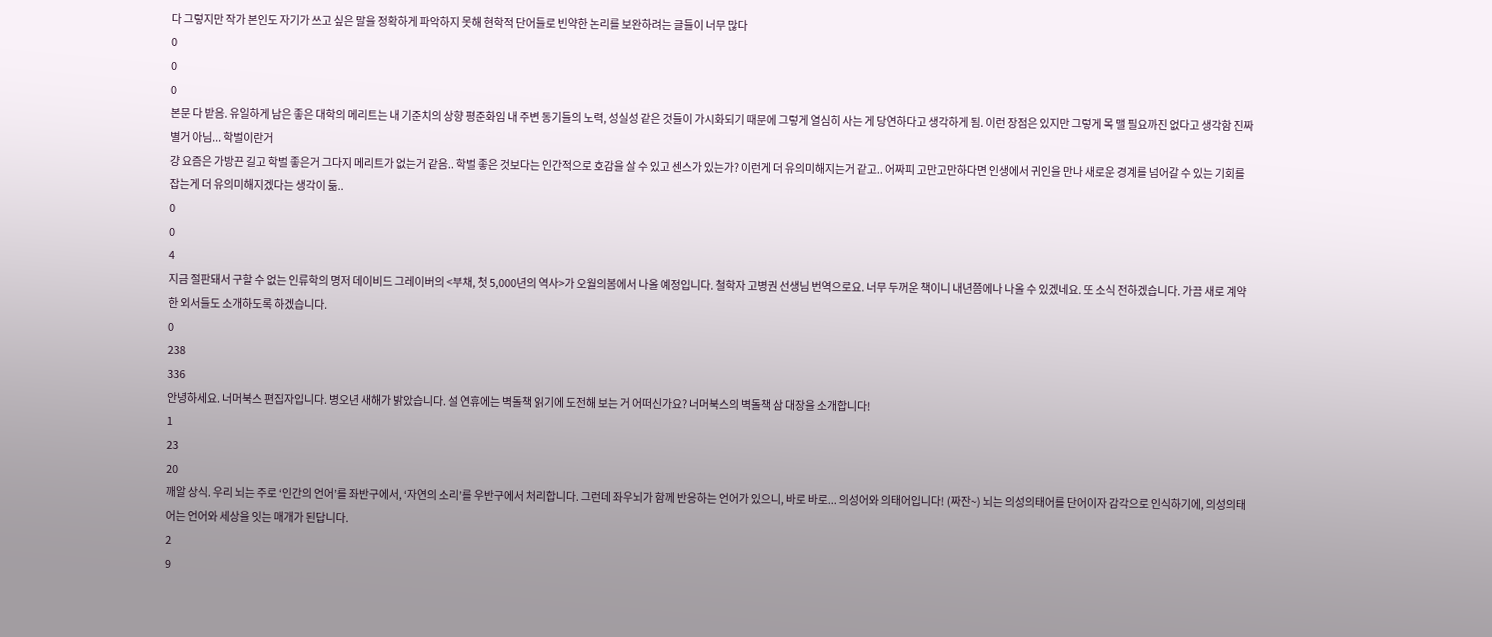다 그렇지만 작가 본인도 자기가 쓰고 싶은 말을 정확하게 파악하지 못해 현학적 단어들로 빈약한 논리를 보완하려는 글들이 너무 많다
0
0
0
본문 다 받음. 유일하게 남은 좋은 대학의 메리트는 내 기준치의 상향 평준화임 내 주변 동기들의 노력, 성실성 같은 것들이 가시화되기 때문에 그렇게 열심히 사는 게 당연하다고 생각하게 됨. 이런 장점은 있지만 그렇게 목 맬 필요까진 없다고 생각함 진짜 별거 아님... 학벌이란거
걍 요즘은 가방끈 길고 학벌 좋은거 그다지 메리트가 없는거 같음.. 학벌 좋은 것보다는 인간적으로 호감을 살 수 있고 센스가 있는가? 이런게 더 유의미해지는거 같고.. 어짜피 고만고만하다면 인생에서 귀인을 만나 새로운 경계를 넘어갈 수 있는 기회를 잡는게 더 유의미해지겠다는 생각이 듦..
0
0
4
지금 절판돼서 구할 수 없는 인류학의 명저 데이비드 그레이버의 <부채, 첫 5,000년의 역사>가 오월의봄에서 나올 예정입니다. 철학자 고병권 선생님 번역으로요. 너무 두꺼운 책이니 내년쯤에나 나올 수 있겠네요. 또 소식 전하겠습니다. 가끔 새로 계약한 외서들도 소개하도록 하겠습니다.
0
238
336
안녕하세요. 너머북스 편집자입니다. 병오년 새해가 밝았습니다. 설 연휴에는 벽돌책 읽기에 도전해 보는 거 어떠신가요? 너머북스의 벽돌책 삼 대장을 소개합니다!
1
23
20
깨알 상식. 우리 뇌는 주로 ‘인간의 언어’를 좌반구에서, ‘자연의 소리’를 우반구에서 처리합니다. 그런데 좌우뇌가 함께 반응하는 언어가 있으니, 바로 바로... 의성어와 의태어입니다! (짜잔~) 뇌는 의성의태어를 단어이자 감각으로 인식하기에, 의성의태어는 언어와 세상을 잇는 매개가 된답니다.
2
9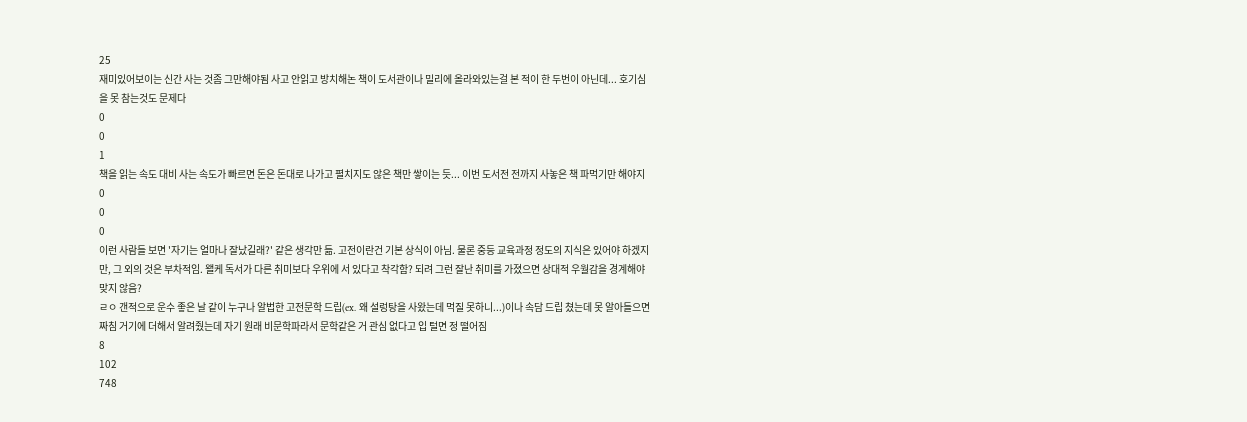25
재미있어보이는 신간 사는 것좀 그만해야됨 사고 안읽고 방치해논 책이 도서관이나 밀리에 올라와있는걸 본 적이 한 두번이 아닌데... 호기심을 못 참는것도 문제다
0
0
1
책을 읽는 속도 대비 사는 속도가 빠르면 돈은 돈대로 나가고 펼치지도 않은 책만 쌓이는 듯... 이번 도서전 전까지 사놓은 책 파먹기만 해야지
0
0
0
이런 사람들 보면 '자기는 얼마나 잘났길래?' 같은 생각만 듦. 고전이란건 기본 상식이 아님. 물론 중등 교육과정 정도의 지식은 있어야 하겠지만, 그 외의 것은 부차적임. 왤케 독서가 다른 취미보다 우위에 서 있다고 착각함? 되려 그런 잘난 취미를 가졌으면 상대적 우월감을 경계해야 맞지 않음?
ㄹㅇ 갠적으로 운수 좋은 날 같이 누구나 알법한 고전문학 드립(ex. 왜 설렁탕을 사왔는데 먹질 못하니...)이나 속담 드립 쳤는데 못 알아들으면 짜침 거기에 더해서 알려줬는데 자기 원래 비문학파라서 문학같은 거 관심 없다고 입 털면 정 떨어짐
8
102
748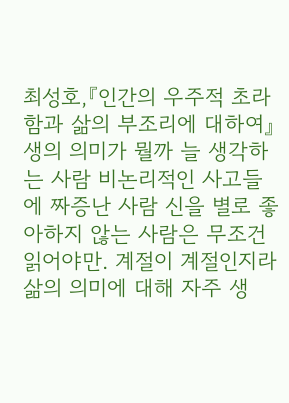최성호,『인간의 우주적 초라함과 삶의 부조리에 대하여』 생의 의미가 뭘까 늘 생각하는 사람 비논리적인 사고들에 짜증난 사람 신을 별로 좋아하지 않는 사람은 무조건 읽어야만. 계절이 계절인지라 삶의 의미에 대해 자주 생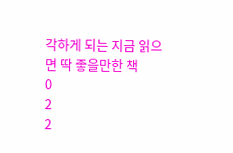각하게 되는 지금 읽으면 딱 좋을만한 책
0
2
2